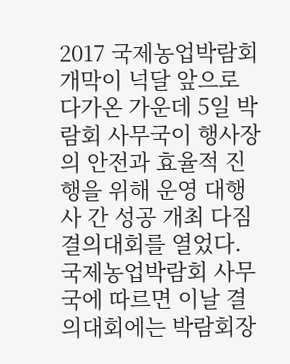2017 국제농업박람회 개막이 넉달 앞으로 다가온 가운데 5일 박람회 사무국이 행사장의 안전과 효율적 진행을 위해 운영 대행사 간 성공 개최 다짐 결의대회를 열었다.
국제농업박람회 사무국에 따르면 이날 결의대회에는 박람회장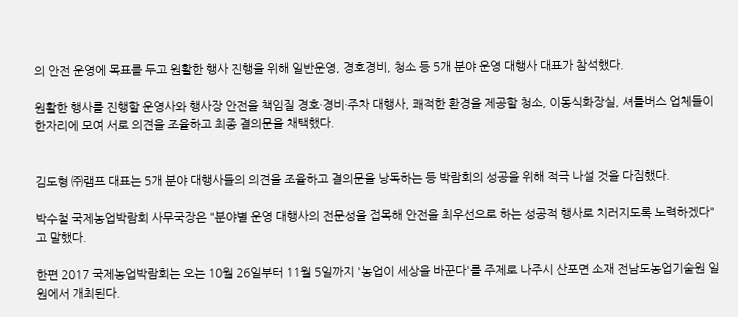의 안전 운영에 목표를 두고 원활한 행사 진행을 위해 일반운영, 경호경비, 청소 등 5개 분야 운영 대행사 대표가 참석했다.

원활한 행사를 진행할 운영사와 행사장 안전을 책임질 경호·경비·주차 대행사, 쾌적한 환경을 제공할 청소, 이동식화장실, 셔틀버스 업체들이 한자리에 모여 서로 의견을 조율하고 최종 결의문을 채택했다.


김도형 ㈜램프 대표는 5개 분야 대행사들의 의견을 조율하고 결의문을 낭독하는 등 박람회의 성공을 위해 적극 나설 것을 다짐했다.

박수철 국제농업박람회 사무국장은 "분야별 운영 대행사의 전문성을 접목해 안전을 최우선으로 하는 성공적 행사로 치러지도록 노력하겠다"고 말했다.

한편 2017 국제농업박람회는 오는 10월 26일부터 11월 5일까지 '농업이 세상을 바꾼다'를 주제로 나주시 산포면 소재 전남도농업기술원 일원에서 개최된다.